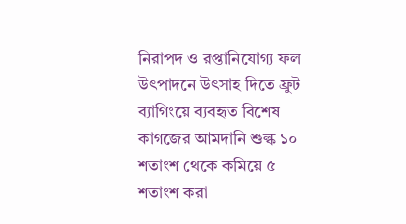নিরাপদ ও রপ্তানিযোগ্য ফল উৎপাদনে উৎসাহ দিতে ফ্রুট ব্যাগিংয়ে ব্যবহৃত বিশেষ কাগজের আমদানি শুল্ক ১০ শতাংশ থেকে কমিয়ে ৫ শতাংশ করা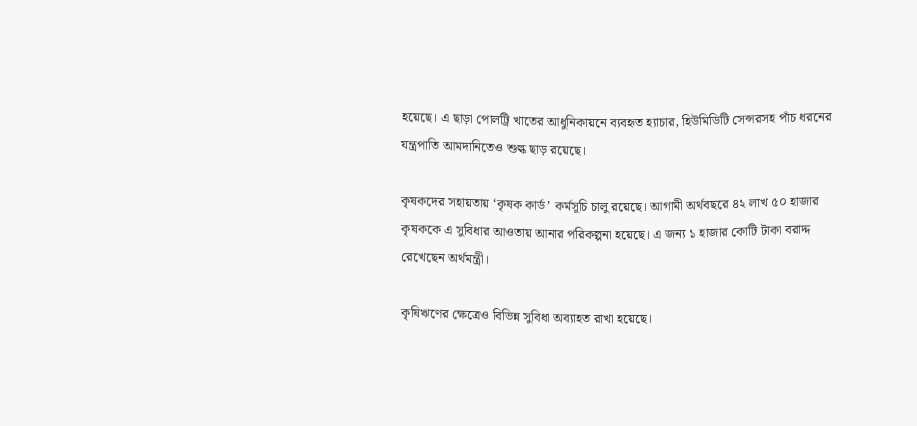হয়েছে। এ ছাড়া পোলট্রি খাতের আধুনিকায়নে ব্যবহৃত হ্যাচার, হিউমিডিটি সেন্সরসহ পাঁচ ধরনের যন্ত্রপাতি আমদানিতেও শুল্ক ছাড় রয়েছে।

কৃষকদের সহায়তায় ‘কৃষক কার্ড’ কর্মসূচি চালু রয়েছে। আগামী অর্থবছরে ৪২ লাখ ৫০ হাজার কৃষককে এ সুবিধার আওতায় আনার পরিকল্পনা হয়েছে। এ জন্য ১ হাজার কোটি টাকা বরাদ্দ রেখেছেন অর্থমন্ত্রী।

কৃষিঋণের ক্ষেত্রেও বিভিন্ন সুবিধা অব্যাহত রাখা হয়েছে।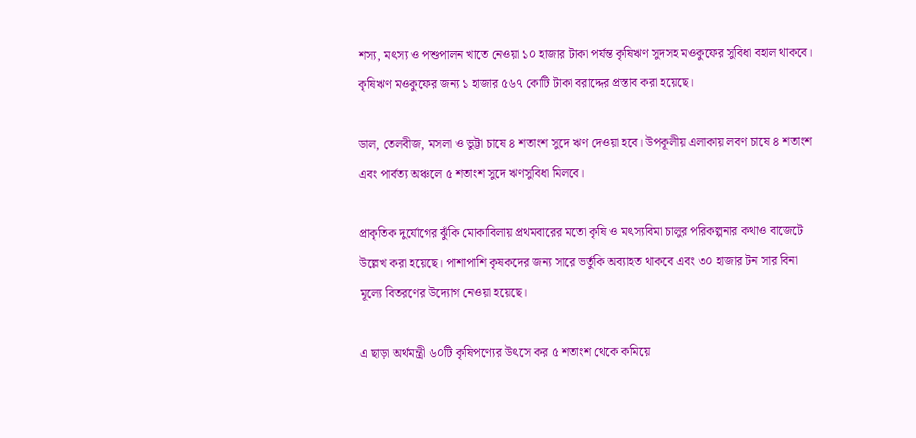শস্য, মৎস্য ও পশুপালন খাতে নেওয়া ১০ হাজার টাকা পর্যন্ত কৃষিঋণ সুদসহ মওকুফের সুবিধা বহাল থাকবে। কৃষিঋণ মওকুফের জন্য ১ হাজার ৫৬৭ কোটি টাকা বরাদ্দের প্রস্তাব করা হয়েছে।

ডাল, তেলবীজ, মসলা ও ভুট্টা চাষে ৪ শতাংশ সুদে ঋণ দেওয়া হবে। উপকূলীয় এলাকায় লবণ চাষে ৪ শতাংশ এবং পার্বত্য অঞ্চলে ৫ শতাংশ সুদে ঋণসুবিধা মিলবে।

প্রাকৃতিক দুর্যোগের ঝুঁকি মোকাবিলায় প্রথমবারের মতো কৃষি ও মৎস্যবিমা চালুর পরিকল্পনার কথাও বাজেটে উল্লেখ করা হয়েছে। পাশাপাশি কৃষকদের জন্য সারে ভর্তুকি অব্যাহত থাকবে এবং ৩০ হাজার টন সার বিনা মূল্যে বিতরণের উদ্যোগ নেওয়া হয়েছে।

এ ছাড়া অর্থমন্ত্রী ৬০টি কৃষিপণ্যের উৎসে কর ৫ শতাংশ থেকে কমিয়ে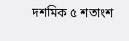দশমিক ৫ শতাংশ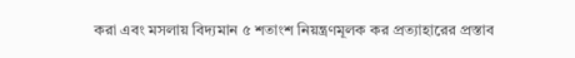করা এবং মসলায় বিদ্যমান ৫ শতাংশ নিয়ন্ত্রণমূলক কর প্রত্যাহারের প্রস্তাব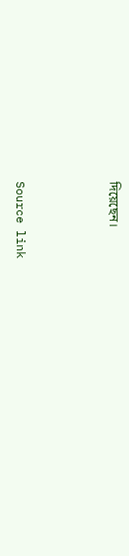দিয়েছেন।



Source link